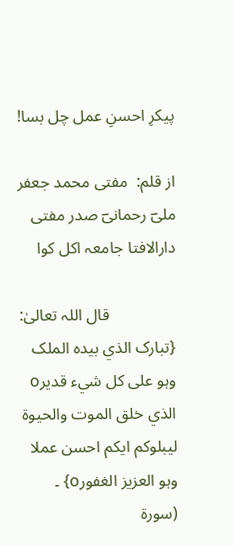پیکرِ احسنِ عمل چل بسا!

از قلم:  مفتی محمد جعفر ملیؔ رحمانیؔ صدر مفتی دارالافتا جامعہ اکل کوا

                قال اللہ تعالیٰ: {تبارک الذي بیدہ الملک وہو علی کل شيء قدیرo الذي خلق الموت والحیوۃ لیبلوکم ایکم احسن عملا وہو العزیز الغفورo} ۔  (سورۃ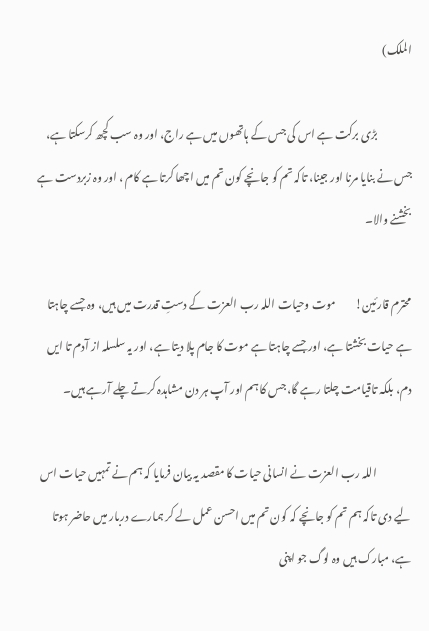الملک)

                بڑی برکت ہے اس کی جس کے ہاتھوں میں ہے راج، اور وہ سب کچھ کرسکتا ہے، جس نے بنایا مرنا اور جینا، تاکہ تم کو جانچے کون تم میں اچھا کرتا ہے کام ، اور وہ زبردست ہے بخشنے والا۔

محترم قارئین!         موت وحیات اللہ رب العزت کے دستِ قدرت میں ہیں، وہ جسے چاہتا ہے حیات بخشتا ہے، اور جسے چاہتا ہے موت کا جام پلا دیتا ہے، اور یہ سلسلہ از آدم تا ایں دم، بلکہ تاقیامت چلتا رہے گا، جس کا ہم اور آپ ہر دن مشاہدہ کرتے چلے آرہے ہیں۔

                اللہ رب العزت نے انسانی حیات کا مقصد یہ بیان فرمایا کہ ہم نے تمہیں حیات اس لیے دی تاکہ ہم تم کو جانچے کہ کون تم میں احسن عمل لے کر ہمارے دربار میں حاضر ہوتا ہے، مبارک ہیں وہ لوگ جو اپنی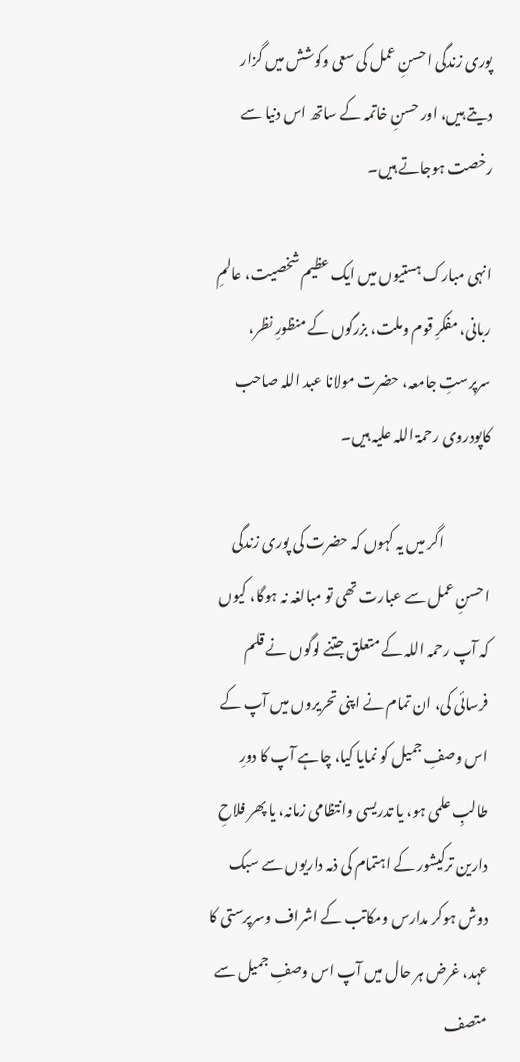پوری زندگی احسنِ عمل کی سعی وکوشش میں گزار دیتے ہیں، اور حسنِ خاتمہ کے ساتھ اس دنیا سے رخصت ہوجاتے ہیں۔

انہی مبارک ہستیوں میں ایک عظیم شخصیت، عالمِ ربانی، مفکرِ قوم وملت، بزرگوں کے منظورِ نظر، سرپرستِ جامعہ، حضرت مولانا عبد اللہ صاحب کاپودروی رحمۃ اللہ علیہ ہیں۔

                اگر میں یہ کہوں کہ حضرت کی پوری زندگی احسنِ عمل سے عبارت تھی تو مبالغہ نہ ہوگا، کیوں کہ آپ رحمہ اللہ کے متعلق جتنے لوگوں نے قلم فرسائی کی، ان تمام نے اپنی تحریروں میں آپ کے اس وصفِ جمیل کو نمایا کیا، چاہے آپ کا دورِ طالبِ علمی ہو، یا تدریسی وانتظامی زمانہ، یا پھر فلاحِ دارین ترکیشور کے اہتمام کی ذمہ داریوں سے سبک دوش ہوکر مدارس ومکاتب کے اشراف وسرپرستی کا عہد، غرض ہر حال میں آپ اس وصفِ جمیل سے متصف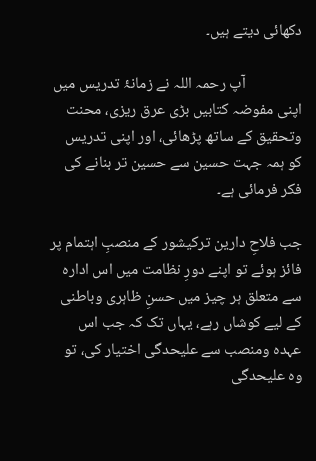دکھائی دیتے ہیں۔

                آپ رحمہ اللہ نے زمانۂ تدریس میں اپنی مفوضہ کتابیں بڑی عرق ریزی، محنت وتحقیق کے ساتھ پڑھائی، اور اپنی تدریس کو ہمہ جہت حسین سے حسین تر بنانے کی فکر فرمائی ہے۔

جب فلاحِ دارین ترکیشور کے منصبِ اہتمام پر فائز ہوئے تو اپنے دورِ نظامت میں اس ادارہ سے متعلق ہر چیز میں حسنِ ظاہری وباطنی کے لیے کوشاں رہے، یہاں تک کہ جب اس عہدہ ومنصب سے علیحدگی اختیار کی، تو وہ علیحدگی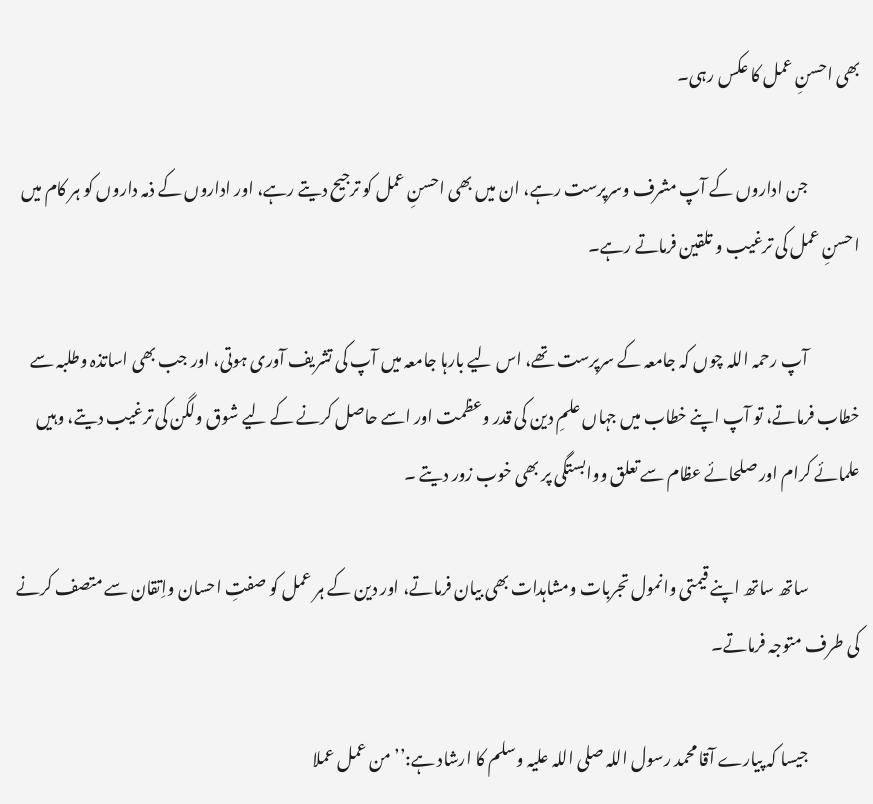بھی احسنِ عمل کا عکس رہی۔

                جن اداروں کے آپ مشرف وسرپرست رہے، ان میں بھی احسنِ عمل کو ترجیح دیتے رہے، اور اداروں کے ذمہ داروں کو ہر کام میں احسنِ عمل کی ترغیب و تلقین فرماتے رہے۔

                آپ رحمہ اللہ چوں کہ جامعہ کے سرپرست تھے، اس لیے بارہا جامعہ میں آپ کی تشریف آوری ہوتی، اور جب بھی اساتذہ وطلبہ سے خطاب فرماتے، تو آپ اپنے خطاب میں جہاں علمِ دین کی قدر وعظمت اور اسے حاصل کرنے کے لیے شوق ولگن کی ترغیب دیتے، وہیں علمائے کرام اور صلحائے عظام سے تعلق ووابستگی پر بھی خوب زور دیتے ۔

                ساتھ ساتھ اپنے قیمتی وانمول تجربات ومشاہدات بھی بیان فرماتے، اور دین کے ہر عمل کو صفتِ احسان واِتقان سے متصف کرنے کی طرف متوجہ فرماتے۔

                جیسا کہ پیارے آقا محمد رسول اللہ صلی اللہ علیہ وسلم کا ارشاد ہے:’’من عمل عملا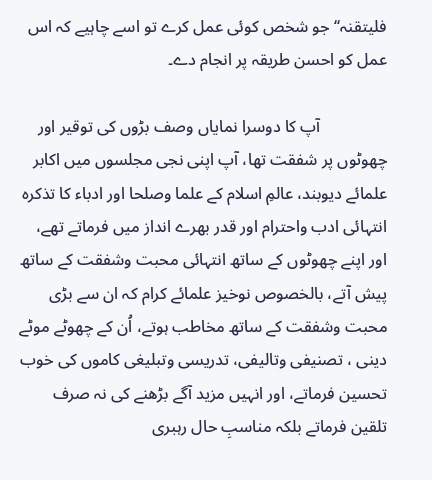فلیتقنہ‘‘جو شخص کوئی عمل کرے تو اسے چاہیے کہ اس عمل کو احسن طریقہ پر انجام دے۔

                آپ کا دوسرا نمایاں وصف بڑوں کی توقیر اور چھوٹوں پر شفقت تھا، آپ اپنی نجی مجلسوں میں اکابر علمائے دیوبند، عالمِ اسلام کے علما وصلحا اور ادباء کا تذکرہ انتہائی ادب واحترام اور قدر بھرے انداز میں فرماتے تھے، اور اپنے چھوٹوں کے ساتھ انتہائی محبت وشفقت کے ساتھ پیش آتے، بالخصوص نوخیز علمائے کرام کہ ان سے بڑی محبت وشفقت کے ساتھ مخاطب ہوتے، اُن کے چھوٹے موٹے دینی ، تصنیفی وتالیفی، تدریسی وتبلیغی کاموں کی خوب تحسین فرماتے، اور انہیں مزید آگے بڑھنے کی نہ صرف تلقین فرماتے بلکہ مناسبِ حال رہبری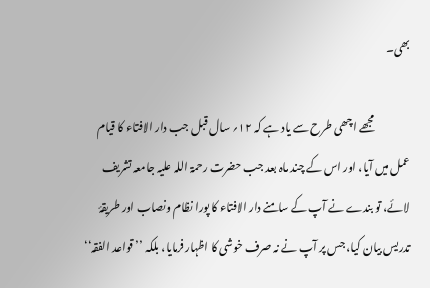بھی۔

                مجھے اچھی طرح سے یاد ہے کہ ۱۲؍ سال قبل جب دار الافتاء کا قیام عمل میں آیا، اور اس کے چند ماہ بعد جب حضرت رحمۃ اللہ علیہ جامعہ تشریف لائے، تو بندے نے آپ کے سامنے دار الافتاء کا پورا نظام ونصاب اور طریقۂ تدریس بیان کیا، جس پر آپ نے نہ صرف خوشی کا اظہار فرمایا، بلکہ ’’قواعد الفقہ‘‘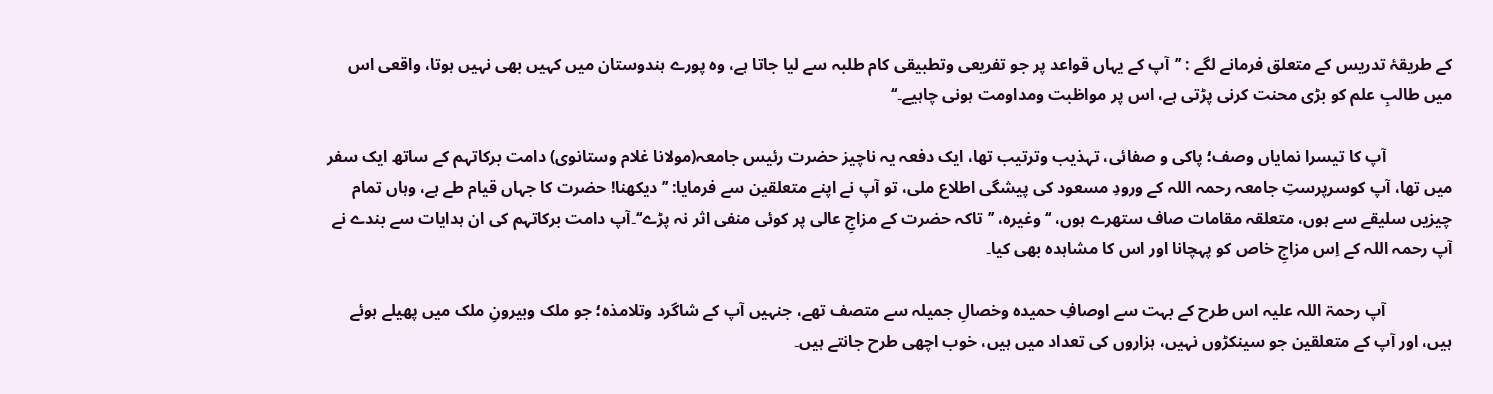کے طریقۂ تدریس کے متعلق فرمانے لگے : ’’آپ کے یہاں قواعد پر جو تفریعی وتطبیقی کام طلبہ سے لیا جاتا ہے، وہ پورے ہندوستان میں کہیں بھی نہیں ہوتا، واقعی اس میں طالبِ علم کو بڑی محنت کرنی پڑتی ہے، اس پر مواظبت ومداومت ہونی چاہیے۔‘‘

                آپ کا تیسرا نمایاں وصف؛ پاکی و صفائی، تہذیب وترتیب تھا، ایک دفعہ یہ ناچیز حضرت رئیس جامعہ(مولانا غلام وستانوی) دامت برکاتہم کے ساتھ ایک سفر میں تھا، آپ کوسرپرستِ جامعہ رحمہ اللہ کے ورودِ مسعود کی پیشگی اطلاع ملی، تو آپ نے اپنے متعلقین سے فرمایا: ’’دیکھنا! حضرت کا جہاں قیام طے ہے، وہاں تمام چیزیں سلیقے سے ہوں، متعلقہ مقامات صاف ستھرے ہوں، ‘‘ وغیرہ، ’’تاکہ حضرت کے مزاجِ عالی پر کوئی منفی اثر نہ پڑے‘‘۔آپ دامت برکاتہم کی ان ہدایات سے بندے نے آپ رحمہ اللہ کے اِس مزاجِ خاص کو پہچانا اور اس کا مشاہدہ بھی کیا۔

                آپ رحمۃ اللہ علیہ اس طرح کے بہت سے اوصافِ حمیدہ وخصالِ جمیلہ سے متصف تھے، جنہیں آپ کے شاگرد وتلامذہ؛ جو ملک وبیرونِ ملک میں پھیلے ہوئے ہیں، اور آپ کے متعلقین جو سینکڑوں نہیں، ہزاروں کی تعداد میں ہیں، خوب اچھی طرح جانتے ہیں۔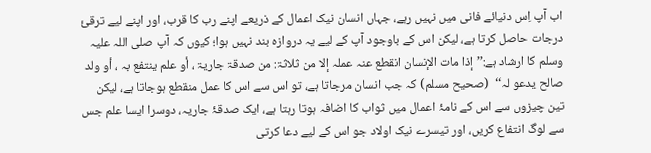اب آپ اِس دنیائے فانی میں نہیں رہے، جہاں انسان نیک اعمال کے ذریعے اپنے رب کا قرب، اور اپنے لیے ترقیٔ درجات حاصل کرتا ہے، لیکن اس کے باوجود آپ کے لیے یہ دروازہ بند نہیں ہوا؛ کیوں کہ آپ صلی اللہ علیہ وسلم کا ارشاد ہے:’’إذا مات الإنسان انقطع عنہ عملہ إلا من ثلاثۃ: من صدقۃ جاریۃ ، أو علم ینتفع بہ ، أو ولد صالح یدعو لہ‘‘  (صحیح مسلم) کہ جب انسان مرجاتا ہے، تو اس سے اس کا عمل منقطع ہوجاتا ہے، لیکن تین چیزوں سے اس کے نامۂ اعمال میں ثواب کا اضافہ ہوتا رہتا ہے، ایک صدقۂ جاریہ، دوسرا ایسا علم جس سے لوگ انتفاع کریں، اور تیسرے نیک اولاد جو اس کے لیے دعا کرتی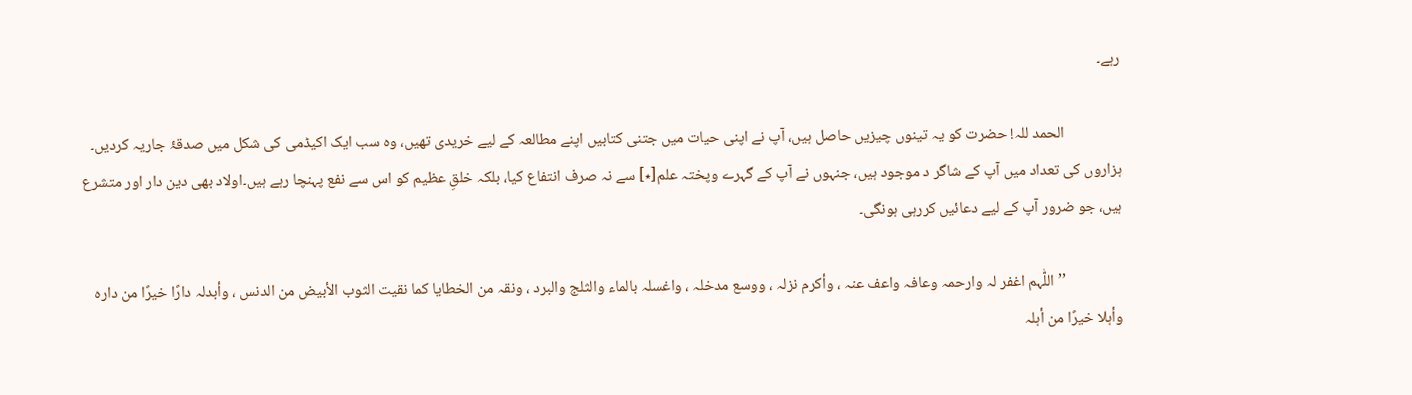رہے۔

                الحمد للہ! حضرت کو یہ تینوں چیزیں حاصل ہیں، آپ نے اپنی حیات میں جتنی کتابیں اپنے مطالعہ کے لیے خریدی تھیں، وہ سب ایک اکیڈمی کی شکل میں صدقۂ جاریہ کردیں۔ ہزاروں کی تعداد میں آپ کے شاگر د موجود ہیں، جنہوں نے آپ کے گہرے وپختہ علم[٭] سے نہ صرف انتفاع کیا، بلکہ خلقِ عظیم کو اس سے نفع پہنچا رہے ہیں۔اولاد بھی دین دار اور متشرع ہیں، جو ضرور آپ کے لیے دعائیں کررہی ہونگی۔

                ’’ اللّٰہم اغفر لہ وارحمہ وعافہ واعف عنہ ، وأکرم نزلہ ، ووسع مدخلہ ، واغسلہ بالماء والثلج والبرد ، ونقہ من الخطایا کما نقیت الثوب الأبیض من الدنس ، وأبدلہ دارًا خیرًا من دارہ وأہلا خیرًا من أہلہ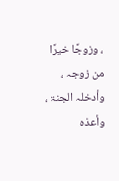، وزوجًا خیرًا من زوجہ ، وأدخلہ الجنۃ ، وأعذہ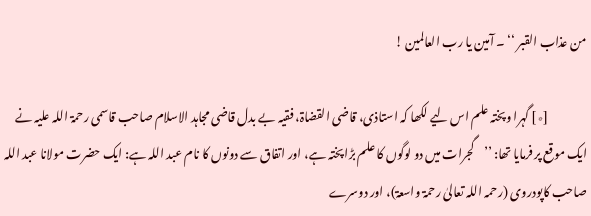من عذاب القبر ‘‘ ۔ آمین یا رب العالمین !

                [٭] گہرا وپختہ علم اس لیے لکھا کہ استاذی، قاضی القضاۃ، فقیہ بے بدل قاضی مجاہد الاسلام صاحب قاسمی رحمۃ اللہ علیہ نے ایک موقع پر فرمایا تھا: ’’گجرات میں دو لوگوں کا علم بڑا پختہ ہے، اور اتفاق سے دونوں کا نام عبد اللہ ہے: ایک حضرت مولانا عبد اللہ صاحب کاپودروی (رحمہ اللہ تعالیٰ رحمۃ واسعۃ)، اور دوسرے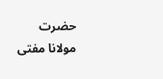حضرت مولانا مفتی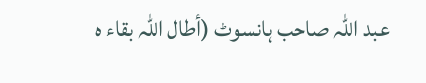عبد اللہ صاحب ہانسوٹ (أطال اللہ بقاء ہ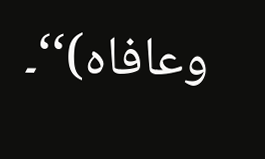وعافاہ)‘‘۔